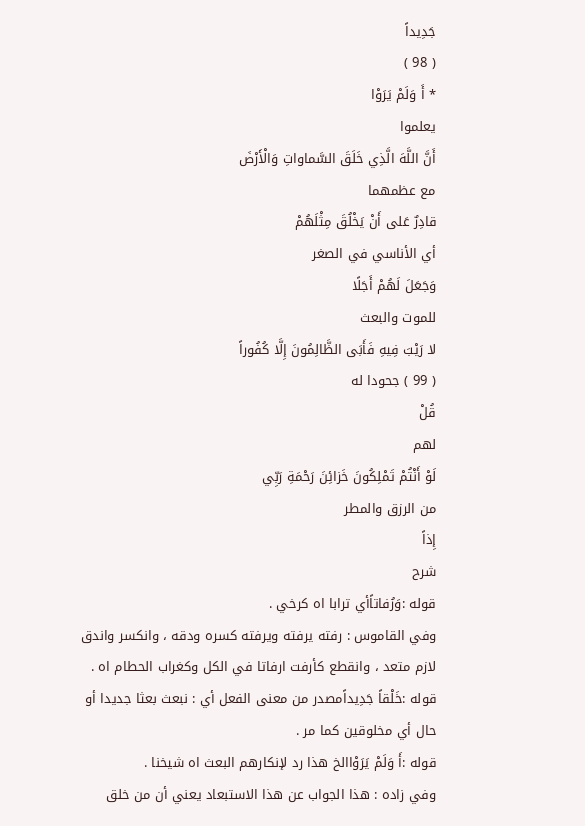جَدِيداً
( 98 )
* أَ وَلَمْ يَرَوْا
يعلموا
أَنَّ اللَّهَ الَّذِي خَلَقَ السَّماواتِ وَالْأَرْضَ
مع عظمهما
قادِرٌ عَلى أَنْ يَخْلُقَ مِثْلَهُمْ
أي الأناسي في الصغر
وَجَعَلَ لَهُمْ أَجَلًا
للموت والبعث
لا رَيْبَ فِيهِ فَأَبَى الظَّالِمُونَ إِلَّا كُفُوراً
( 99 ) جحودا له
قُلْ
لهم
لَوْ أَنْتُمْ تَمْلِكُونَ خَزائِنَ رَحْمَةِ رَبِّي
من الرزق والمطر
إِذاً
شرح
قوله :وَرُفاتاًأي ترابا اه كرخي .
وفي القاموس : رفته يرفته ويرفته كسره ودقه ، وانكسر واندق لازم متعد ، وانقطع كأرفت ارفاتا في الكل وكغراب الحطام اه .
قوله :خَلْقاً جَدِيداًمصدر من معنى الفعل أي : نبعث بعثا جديدا أو حال أي مخلوقين كما مر .
قوله :أَ وَلَمْ يَرَوْاالخ هذا رد لإنكارهم البعث اه شيخنا .
وفي زاده : هذا الجواب عن هذا الاستبعاد يعني أن من خلق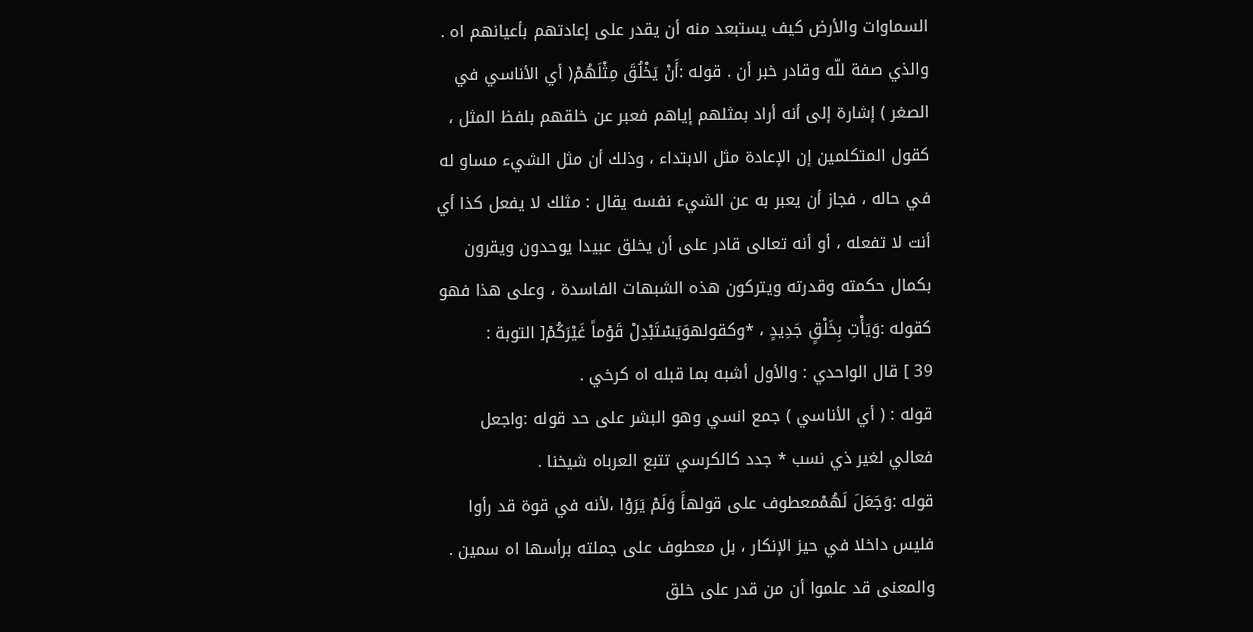السماوات والأرض كيف يستبعد منه أن يقدر على إعادتهم بأعيانهم اه .
والذي صفة للّه وقادر خبر أن . قوله :أَنْ يَخْلُقَ مِثْلَهُمْ( أي الأناسي في الصغر ) إشارة إلى أنه أراد بمثلهم إياهم فعبر عن خلقهم بلفظ المثل ، كقول المتكلمين إن الإعادة مثل الابتداء ، وذلك أن مثل الشيء مساو له في حاله ، فجاز أن يعبر به عن الشيء نفسه يقال : مثلك لا يفعل كذا أي أنت لا تفعله ، أو أنه تعالى قادر على أن يخلق عبيدا يوحدون ويقرون بكمال حكمته وقدرته ويتركون هذه الشبهات الفاسدة ، وعلى هذا فهو كقوله :وَيَأْتِ بِخَلْقٍ جَدِيدٍ ، *وكقولهوَيَسْتَبْدِلْ قَوْماً غَيْرَكُمْ[ التوبة :
39 ] قال الواحدي : والأول أشبه بما قبله اه كرخي .
قوله : ( أي الأناسي ) جمع انسي وهو البشر على حد قوله :واجعل فعالي لغير ذي نسب * جدد كالكرسي تتبع العرباه شيخنا .
قوله :وَجَعَلَ لَهُمْمعطوف على قولهأَ وَلَمْ يَرَوْا ،لأنه في قوة قد رأوا فليس داخلا في حيز الإنكار ، بل معطوف على جملته برأسها اه سمين .
والمعنى قد علموا أن من قدر على خلق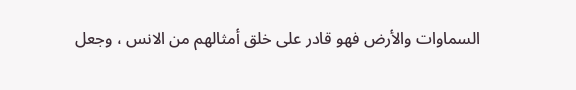السماوات والأرض فهو قادر على خلق أمثالهم من الانس ، وجعل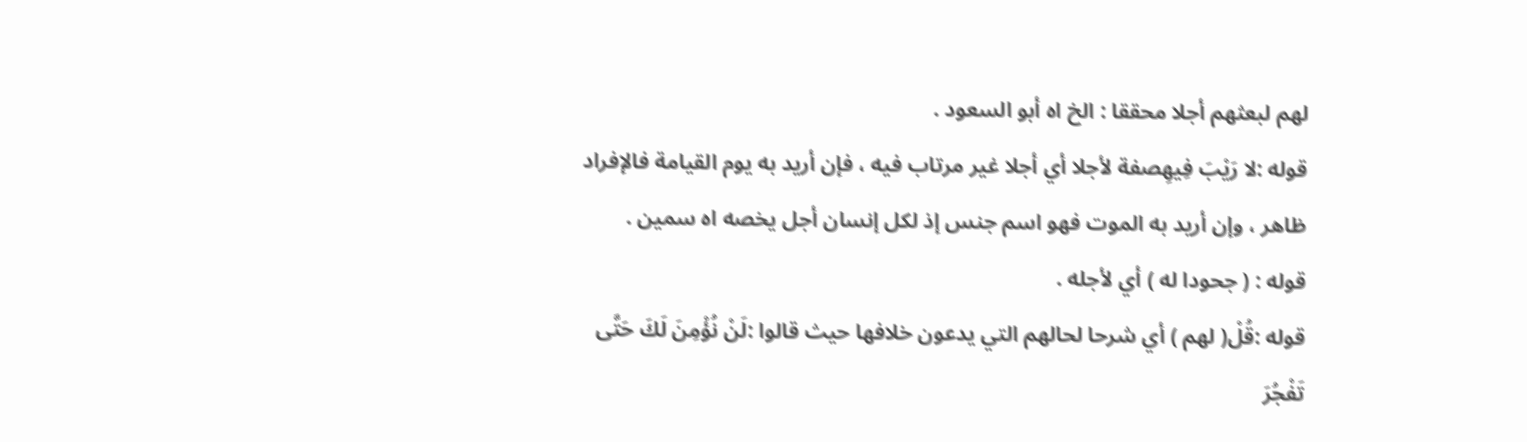لهم لبعثهم أجلا محققا : الخ اه أبو السعود .
قوله :لا رَيْبَ فِيهِصفة لأجلا أي أجلا غير مرتاب فيه ، فإن أريد به يوم القيامة فالإفراد ظاهر ، وإن أريد به الموت فهو اسم جنس إذ لكل إنسان أجل يخصه اه سمين .
قوله : ( جحودا له ) أي لأجله .
قوله :قُلْ( لهم ) أي شرحا لحالهم التي يدعون خلافها حيث قالوا :لَنْ نُؤْمِنَ لَكَ حَتَّى تَفْجُرَ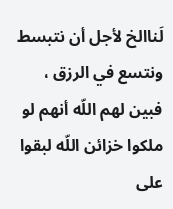لَناالخ لأجل أن نتبسط ونتسع في الرزق ، فبين لهم اللّه أنهم لو ملكوا خزائن اللّه لبقوا على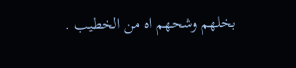بخلهم وشحهم اه من الخطيب .